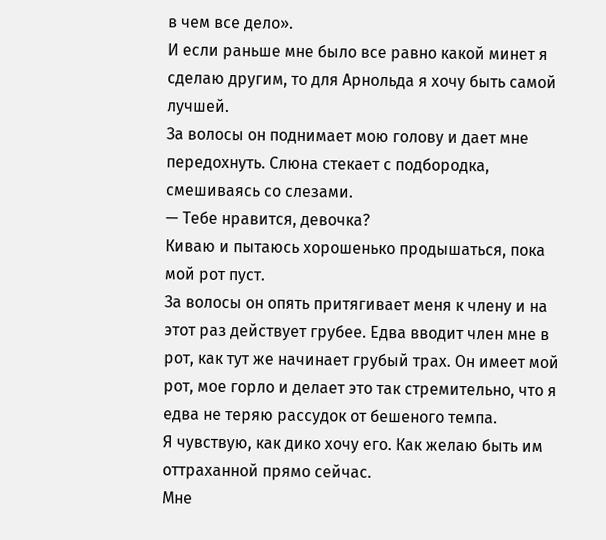в чем все дело».
И если раньше мне было все равно какой минет я сделаю другим, то для Арнольда я хочу быть самой лучшей.
За волосы он поднимает мою голову и дает мне передохнуть. Слюна стекает с подбородка, смешиваясь со слезами.
— Тебе нравится, девочка?
Киваю и пытаюсь хорошенько продышаться, пока мой рот пуст.
За волосы он опять притягивает меня к члену и на этот раз действует грубее. Едва вводит член мне в рот, как тут же начинает грубый трах. Он имеет мой рот, мое горло и делает это так стремительно, что я едва не теряю рассудок от бешеного темпа.
Я чувствую, как дико хочу его. Как желаю быть им оттраханной прямо сейчас.
Мне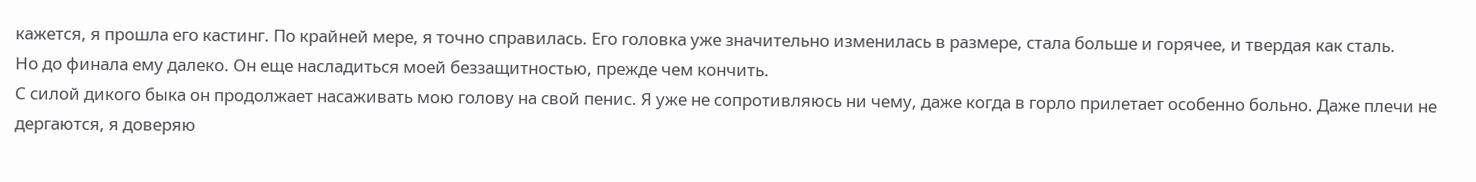кажется, я прошла его кастинг. По крайней мере, я точно справилась. Его головка уже значительно изменилась в размере, стала больше и горячее, и твердая как сталь.
Но до финала ему далеко. Он еще насладиться моей беззащитностью, прежде чем кончить.
С силой дикого быка он продолжает насаживать мою голову на свой пенис. Я уже не сопротивляюсь ни чему, даже когда в горло прилетает особенно больно. Даже плечи не дергаются, я доверяю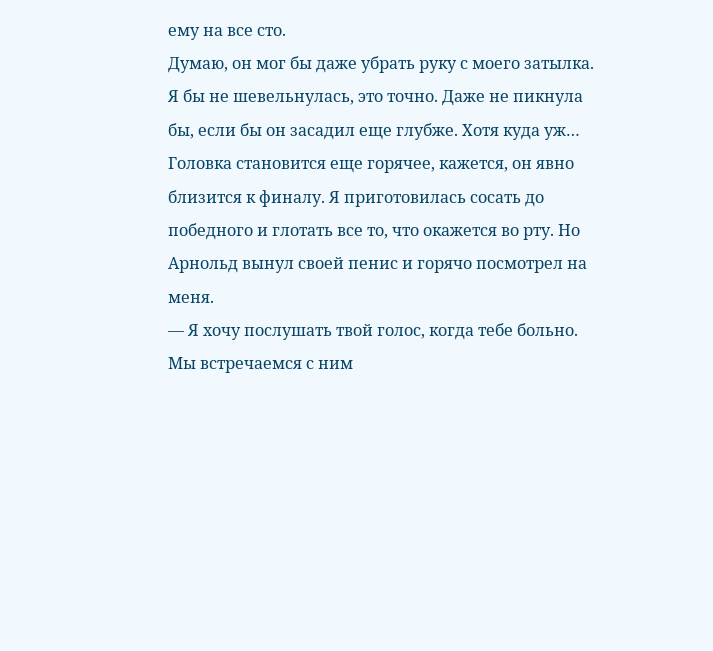ему на все сто.
Думаю, он мог бы даже убрать руку с моего затылка. Я бы не шевельнулась, это точно. Даже не пикнула бы, если бы он засадил еще глубже. Хотя куда уж…
Головка становится еще горячее, кажется, он явно близится к финалу. Я приготовилась сосать до победного и глотать все то, что окажется во рту. Но Арнольд вынул своей пенис и горячо посмотрел на меня.
— Я хочу послушать твой голос, когда тебе больно.
Мы встречаемся с ним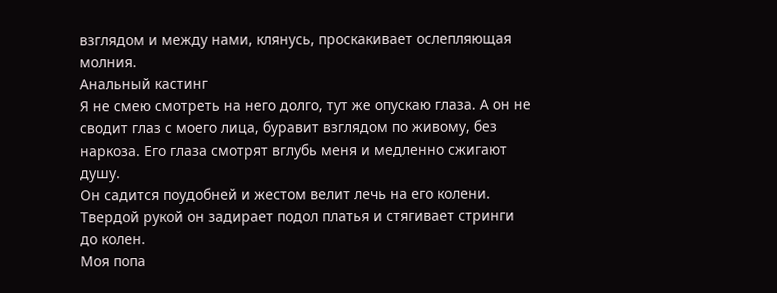взглядом и между нами, клянусь, проскакивает ослепляющая молния.
Анальный кастинг
Я не смею смотреть на него долго, тут же опускаю глаза. А он не сводит глаз с моего лица, буравит взглядом по живому, без наркоза. Его глаза смотрят вглубь меня и медленно сжигают душу.
Он садится поудобней и жестом велит лечь на его колени. Твердой рукой он задирает подол платья и стягивает стринги до колен.
Моя попа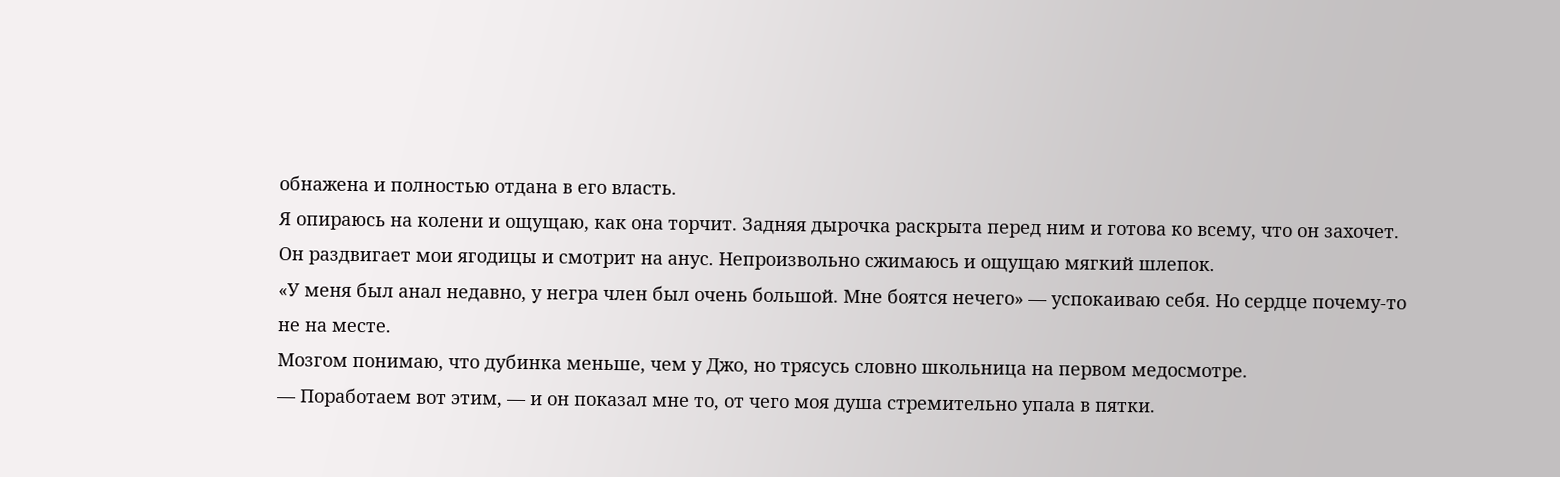обнажена и полностью отдана в его власть.
Я опираюсь на колени и ощущаю, как она торчит. Задняя дырочка раскрыта перед ним и готова ко всему, что он захочет.
Он раздвигает мои ягодицы и смотрит на анус. Непроизвольно сжимаюсь и ощущаю мягкий шлепок.
«У меня был анал недавно, у негра член был очень большой. Мне боятся нечего» — успокаиваю себя. Но сердце почему-то не на месте.
Мозгом понимаю, что дубинка меньше, чем у Джо, но трясусь словно школьница на первом медосмотре.
— Поработаем вот этим, — и он показал мне то, от чего моя душа стремительно упала в пятки.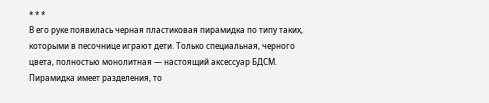* * *
В его руке появилась черная пластиковая пирамидка по типу таких, которыми в песочнице играют дети. Только специальная, черного цвета, полностью монолитная — настоящий аксессуар БДСМ.
Пирамидка имеет разделения, то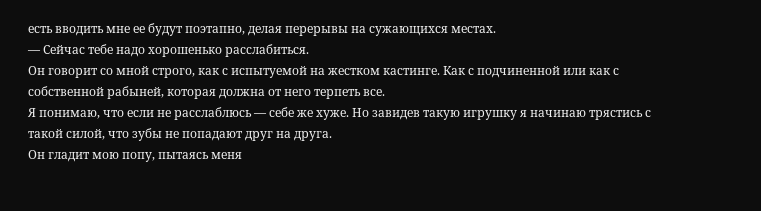есть вводить мне ее будут поэтапно, делая перерывы на сужающихся местах.
— Сейчас тебе надо хорошенько расслабиться.
Он говорит со мной строго, как с испытуемой на жестком кастинге. Как с подчиненной или как с собственной рабыней, которая должна от него терпеть все.
Я понимаю, что если не расслаблюсь — себе же хуже. Но завидев такую игрушку я начинаю трястись с такой силой, что зубы не попадают друг на друга.
Он гладит мою попу, пытаясь меня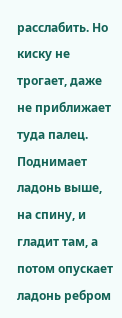расслабить. Но киску не трогает, даже не приближает туда палец. Поднимает ладонь выше, на спину, и гладит там, а потом опускает ладонь ребром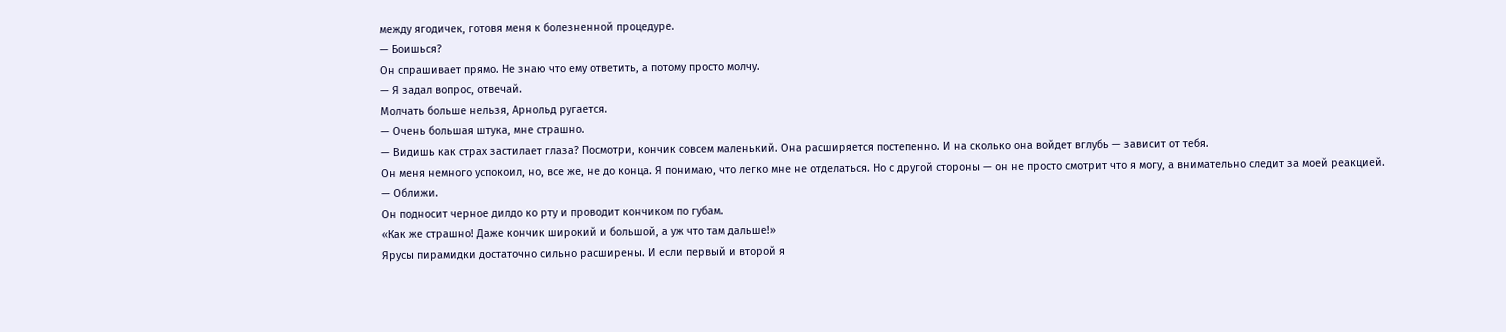между ягодичек, готовя меня к болезненной процедуре.
— Боишься?
Он спрашивает прямо. Не знаю что ему ответить, а потому просто молчу.
— Я задал вопрос, отвечай.
Молчать больше нельзя, Арнольд ругается.
— Очень большая штука, мне страшно.
— Видишь как страх застилает глаза? Посмотри, кончик совсем маленький. Она расширяется постепенно. И на сколько она войдет вглубь — зависит от тебя.
Он меня немного успокоил, но, все же, не до конца. Я понимаю, что легко мне не отделаться. Но с другой стороны — он не просто смотрит что я могу, а внимательно следит за моей реакцией.
— Оближи.
Он подносит черное дилдо ко рту и проводит кончиком по губам.
«Как же страшно! Даже кончик широкий и большой, а уж что там дальше!»
Ярусы пирамидки достаточно сильно расширены. И если первый и второй я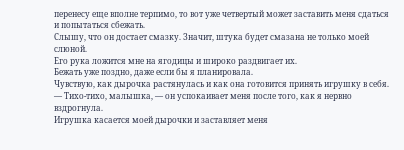перенесу еще вполне терпимо, то вот уже четвертый может заставить меня сдаться и попытаться сбежать.
Слышу, что он достает смазку. Значит, штука будет смазана не только моей слюной.
Его рука ложится мне на ягодицы и широко раздвигает их.
Бежать уже поздно, даже если бы я планировала.
Чувствую, как дырочка растянулась и как она готовится принять игрушку в себя.
— Тихо-тихо, малышка, — он успокаивает меня после того, как я нервно вздрогнула.
Игрушка касается моей дырочки и заставляет меня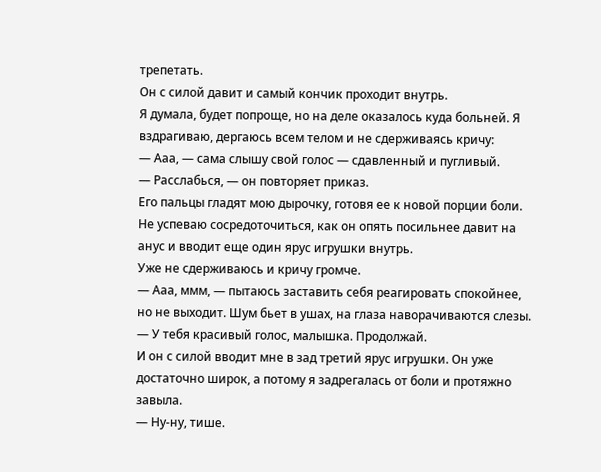трепетать.
Он с силой давит и самый кончик проходит внутрь.
Я думала, будет попроще, но на деле оказалось куда больней. Я вздрагиваю, дергаюсь всем телом и не сдерживаясь кричу:
— Ааа, — сама слышу свой голос — сдавленный и пугливый.
— Расслабься, — он повторяет приказ.
Его пальцы гладят мою дырочку, готовя ее к новой порции боли.
Не успеваю сосредоточиться, как он опять посильнее давит на анус и вводит еще один ярус игрушки внутрь.
Уже не сдерживаюсь и кричу громче.
— Ааа, ммм, — пытаюсь заставить себя реагировать спокойнее, но не выходит. Шум бьет в ушах, на глаза наворачиваются слезы.
— У тебя красивый голос, малышка. Продолжай.
И он с силой вводит мне в зад третий ярус игрушки. Он уже достаточно широк, а потому я задрегалась от боли и протяжно завыла.
— Ну-ну, тише.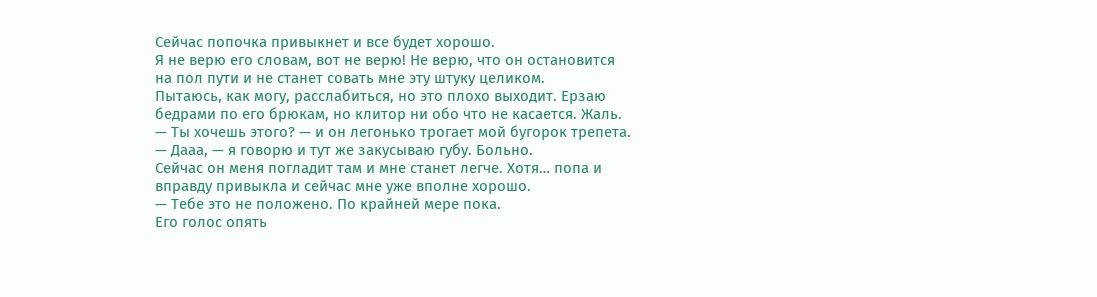Сейчас попочка привыкнет и все будет хорошо.
Я не верю его словам, вот не верю! Не верю, что он остановится на пол пути и не станет совать мне эту штуку целиком.
Пытаюсь, как могу, расслабиться, но это плохо выходит. Ерзаю бедрами по его брюкам, но клитор ни обо что не касается. Жаль.
— Ты хочешь этого? — и он легонько трогает мой бугорок трепета.
— Дааа, — я говорю и тут же закусываю губу. Больно.
Сейчас он меня погладит там и мне станет легче. Хотя… попа и вправду привыкла и сейчас мне уже вполне хорошо.
— Тебе это не положено. По крайней мере пока.
Его голос опять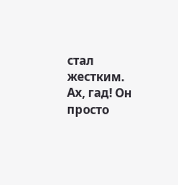стал жестким.
Ах, гад! Он просто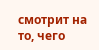смотрит на то, чего